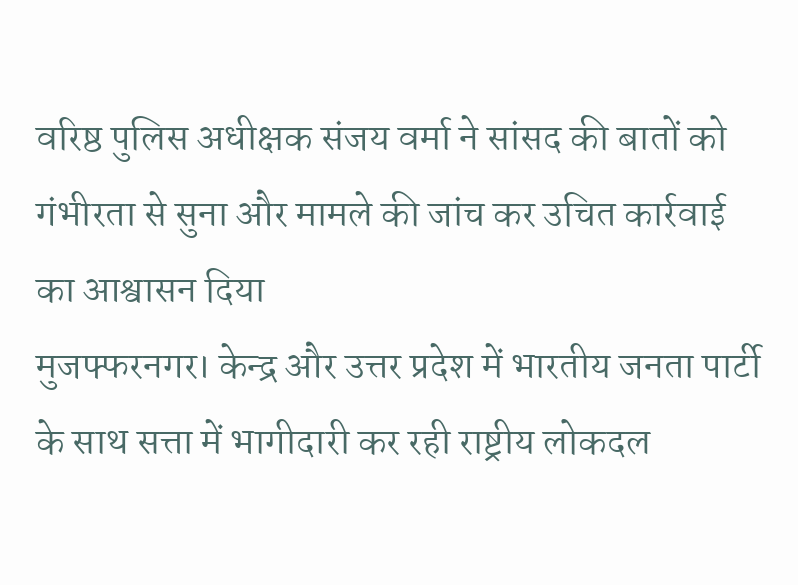वरिष्ठ पुलिस अधीक्षक संजय वर्मा ने सांसद की बातों को गंभीरता से सुना और मामले की जांच कर उचित कार्रवाई का आश्वासन दिया
मुजफ्फरनगर। केन्द्र और उत्तर प्रदेश में भारतीय जनता पार्टी के साथ सत्ता में भागीदारी कर रही राष्ट्रीय लोकदल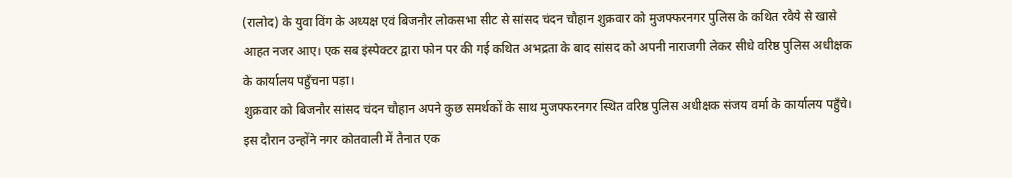(रालोद) के युवा विंग के अध्यक्ष एवं बिजनौर लोकसभा सीट से सांसद चंदन चौहान शुक्रवार को मुजफ्फरनगर पुलिस के कथित रवैये से खासे आहत नजर आए। एक सब इंस्पेक्टर द्वारा फोन पर की गई कथित अभद्रता के बाद सांसद को अपनी नाराजगी लेकर सीधे वरिष्ठ पुलिस अधीक्षक के कार्यालय पहुँचना पड़ा।
शुक्रवार को बिजनौर सांसद चंदन चौहान अपने कुछ समर्थकों के साथ मुजफ्फरनगर स्थित वरिष्ठ पुलिस अधीक्षक संजय वर्मा के कार्यालय पहुँचे। इस दौरान उन्होंने नगर कोतवाली में तैनात एक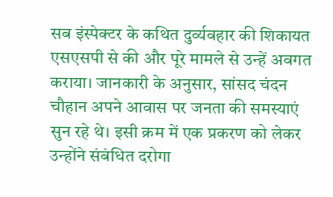सब इंस्पेक्टर के कथित दुर्व्यवहार की शिकायत एसएसपी से की और पूरे मामले से उन्हें अवगत कराया। जानकारी के अनुसार, सांसद चंदन चौहान अपने आवास पर जनता की समस्याएं सुन रहे थे। इसी क्रम में एक प्रकरण को लेकर उन्होंने संबंधित दरोगा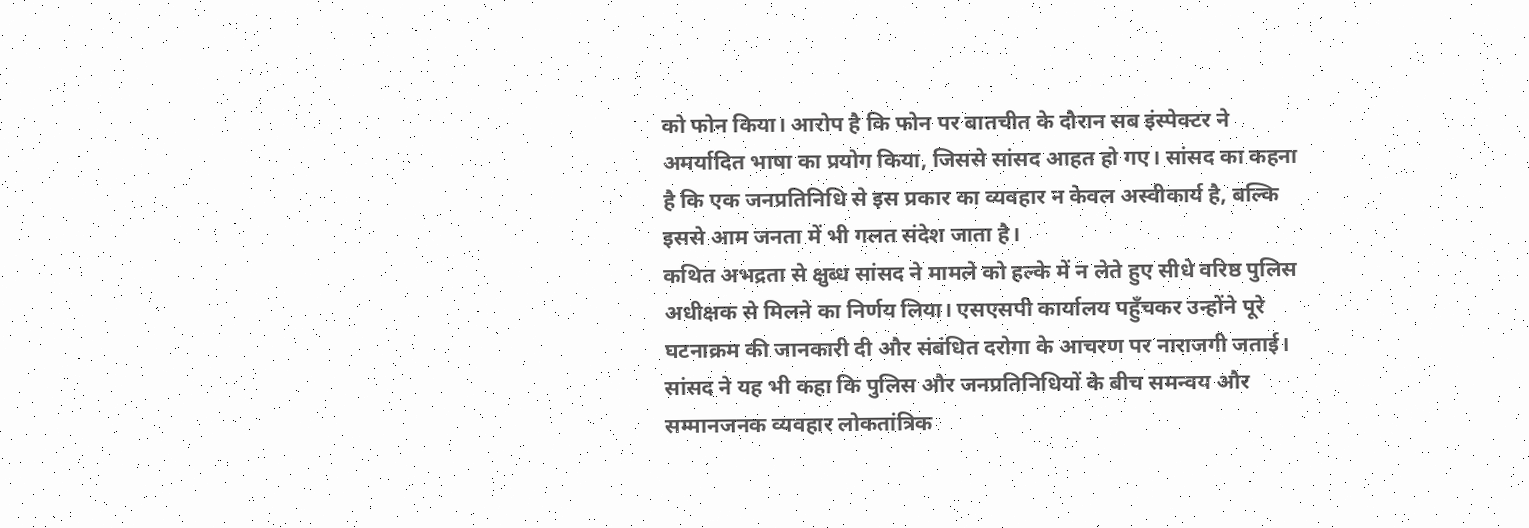को फोन किया। आरोप है कि फोन पर बातचीत के दौरान सब इंस्पेक्टर ने अमर्यादित भाषा का प्रयोग किया, जिससे सांसद आहत हो गए। सांसद का कहना है कि एक जनप्रतिनिधि से इस प्रकार का व्यवहार न केवल अस्वीकार्य है, बल्कि इससे आम जनता में भी गलत संदेश जाता है।
कथित अभद्रता से क्षुब्ध सांसद ने मामले को हल्के में न लेते हुए सीधे वरिष्ठ पुलिस अधीक्षक से मिलने का निर्णय लिया। एसएसपी कार्यालय पहुँचकर उन्होंने पूरे घटनाक्रम की जानकारी दी और संबंधित दरोगा के आचरण पर नाराजगी जताई। सांसद ने यह भी कहा कि पुलिस और जनप्रतिनिधियों के बीच समन्वय और सम्मानजनक व्यवहार लोकतांत्रिक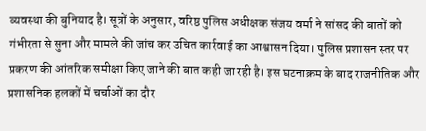व्यवस्था की बुनियाद है। सूत्रों के अनुसार, वरिष्ठ पुलिस अधीक्षक संजय वर्मा ने सांसद की बातों को गंभीरता से सुना और मामले की जांच कर उचित कार्रवाई का आश्वासन दिया। पुलिस प्रशासन स्तर पर प्रकरण की आंतरिक समीक्षा किए जाने की बात कही जा रही है। इस घटनाक्रम के बाद राजनीतिक और प्रशासनिक हलकों में चर्चाओं का दौर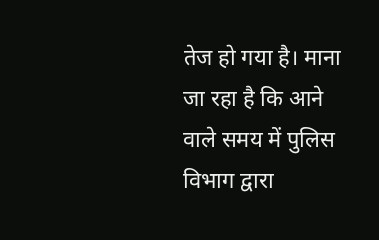तेज हो गया है। माना जा रहा है कि आने वाले समय में पुलिस विभाग द्वारा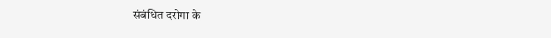संबंधित दरोगा के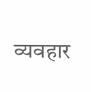व्यवहार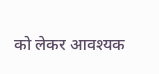को लेकर आवश्यक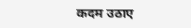कदम उठाए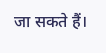जा सकते हैं।